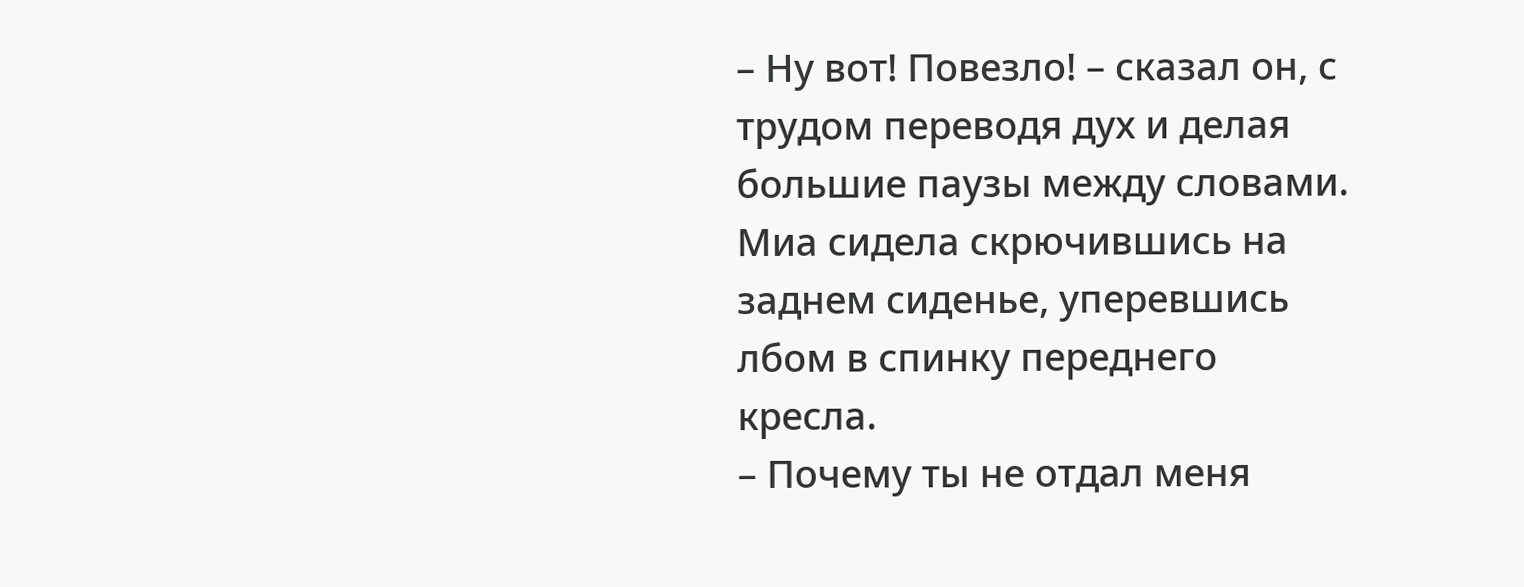– Ну вот! Повезло! – сказал он, с трудом переводя дух и делая большие паузы между словами.
Миа сидела скрючившись на заднем сиденье, уперевшись лбом в спинку переднего кресла.
– Почему ты не отдал меня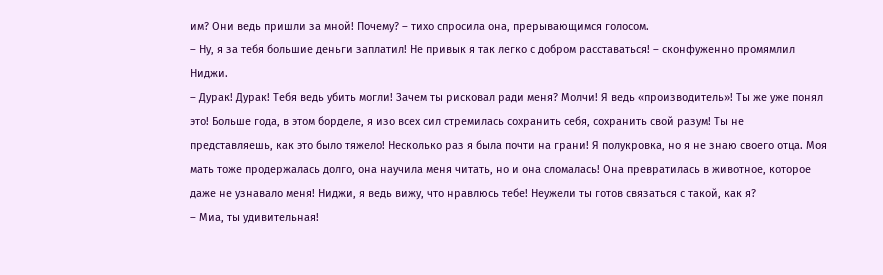им? Они ведь пришли за мной! Почему? – тихо спросила она, прерывающимся голосом.
– Ну, я за тебя большие деньги заплатил! Не привык я так легко с добром расставаться! – сконфуженно промямлил Ниджи.
– Дурак! Дурак! Тебя ведь убить могли! Зачем ты рисковал ради меня? Молчи! Я ведь «производитель»! Ты же уже понял это! Больше года, в этом борделе, я изо всех сил стремилась сохранить себя, сохранить свой разум! Ты не представляешь, как это было тяжело! Несколько раз я была почти на грани! Я полукровка, но я не знаю своего отца. Моя мать тоже продержалась долго, она научила меня читать, но и она сломалась! Она превратилась в животное, которое даже не узнавало меня! Ниджи, я ведь вижу, что нравлюсь тебе! Неужели ты готов связаться с такой, как я?
– Миа, ты удивительная!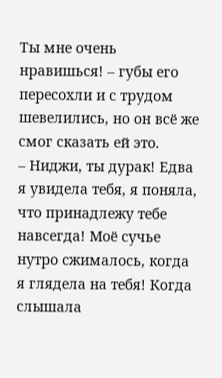Ты мне очень нравишься! – губы его пересохли и с трудом шевелились, но он всё же смог сказать ей это.
– Ниджи, ты дурак! Едва я увидела тебя, я поняла, что принадлежу тебе навсегда! Моё сучье нутро сжималось, когда я глядела на тебя! Когда слышала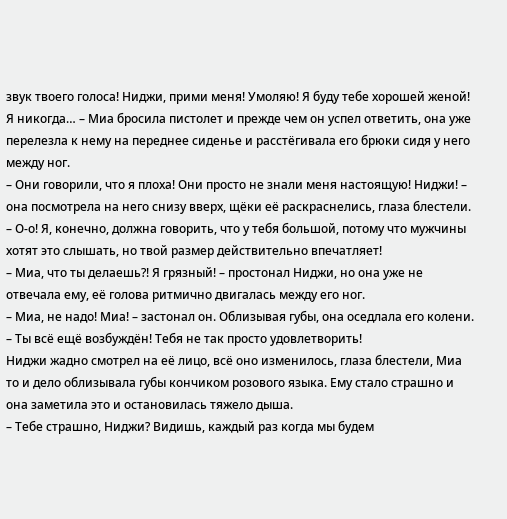звук твоего голоса! Ниджи, прими меня! Умоляю! Я буду тебе хорошей женой! Я никогда… – Миа бросила пистолет и прежде чем он успел ответить, она уже перелезла к нему на переднее сиденье и расстёгивала его брюки сидя у него между ног.
– Они говорили, что я плоха! Они просто не знали меня настоящую! Ниджи! – она посмотрела на него снизу вверх, щёки её раскраснелись, глаза блестели.
– О-о! Я, конечно, должна говорить, что у тебя большой, потому что мужчины хотят это слышать, но твой размер действительно впечатляет!
– Миа, что ты делаешь?! Я грязный! – простонал Ниджи, но она уже не отвечала ему, её голова ритмично двигалась между его ног.
– Миа, не надо! Миа! – застонал он. Облизывая губы, она оседлала его колени.
– Ты всё ещё возбуждён! Тебя не так просто удовлетворить!
Ниджи жадно смотрел на её лицо, всё оно изменилось, глаза блестели, Миа то и дело облизывала губы кончиком розового языка. Ему стало страшно и она заметила это и остановилась тяжело дыша.
– Тебе страшно, Ниджи? Видишь, каждый раз когда мы будем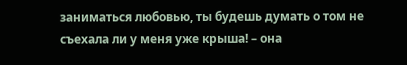заниматься любовью, ты будешь думать о том не съехала ли у меня уже крыша! – она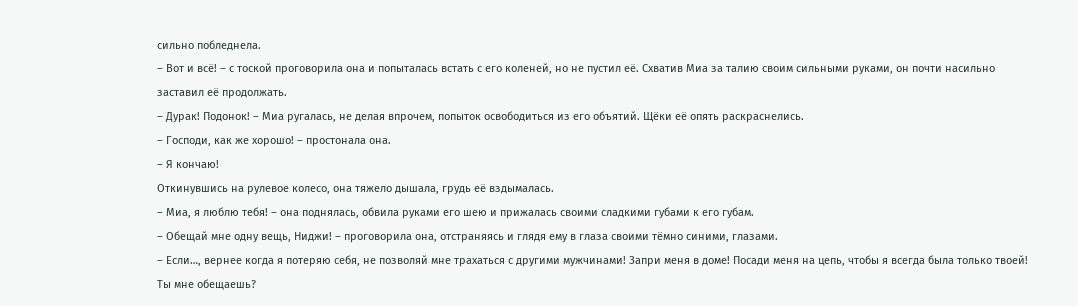сильно побледнела.
– Вот и всё! – с тоской проговорила она и попыталась встать с его коленей, но не пустил её. Схватив Миа за талию своим сильными руками, он почти насильно заставил её продолжать.
– Дурак! Подонок! – Миа ругалась, не делая впрочем, попыток освободиться из его объятий. Щёки её опять раскраснелись.
– Господи, как же хорошо! – простонала она.
– Я кончаю!
Откинувшись на рулевое колесо, она тяжело дышала, грудь её вздымалась.
– Миа, я люблю тебя! – она поднялась, обвила руками его шею и прижалась своими сладкими губами к его губам.
– Обещай мне одну вещь, Ниджи! – проговорила она, отстраняясь и глядя ему в глаза своими тёмно синими, глазами.
– Если…, вернее когда я потеряю себя, не позволяй мне трахаться с другими мужчинами! Запри меня в доме! Посади меня на цепь, чтобы я всегда была только твоей! Ты мне обещаешь?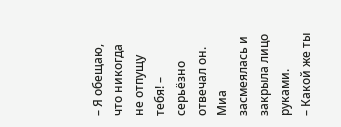– Я обещаю, что никогда не отпущу тебя! – серьёзно отвечал он.
Миа засмеялась и закрыла лицо руками.
– Какой же ты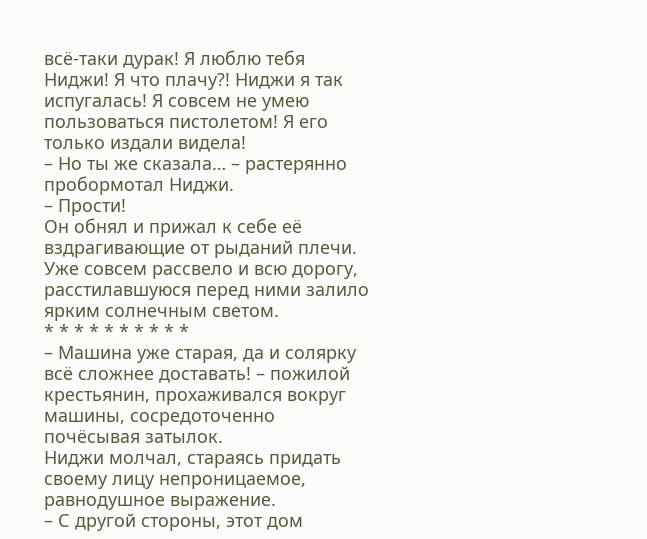всё-таки дурак! Я люблю тебя Ниджи! Я что плачу?! Ниджи я так испугалась! Я совсем не умею пользоваться пистолетом! Я его только издали видела!
– Но ты же сказала… – растерянно пробормотал Ниджи.
– Прости!
Он обнял и прижал к себе её вздрагивающие от рыданий плечи. Уже совсем рассвело и всю дорогу, расстилавшуюся перед ними залило ярким солнечным светом.
* * * * * * * * * *
– Машина уже старая, да и солярку всё сложнее доставать! – пожилой крестьянин, прохаживался вокруг машины, сосредоточенно почёсывая затылок.
Ниджи молчал, стараясь придать своему лицу непроницаемое, равнодушное выражение.
– С другой стороны, этот дом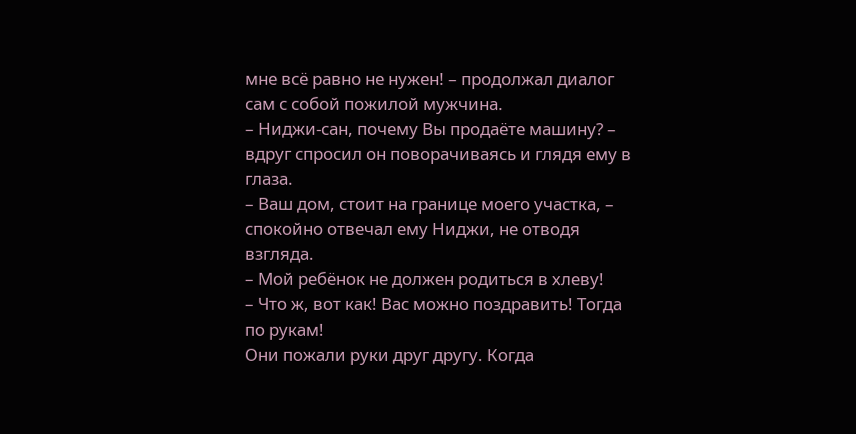мне всё равно не нужен! – продолжал диалог сам с собой пожилой мужчина.
– Ниджи-сан, почему Вы продаёте машину? – вдруг спросил он поворачиваясь и глядя ему в глаза.
– Ваш дом, стоит на границе моего участка, – спокойно отвечал ему Ниджи, не отводя взгляда.
– Мой ребёнок не должен родиться в хлеву!
– Что ж, вот как! Вас можно поздравить! Тогда по рукам!
Они пожали руки друг другу. Когда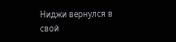Ниджи вернулся в свой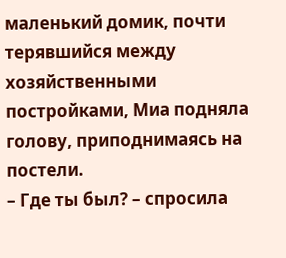маленький домик, почти терявшийся между хозяйственными постройками, Миа подняла голову, приподнимаясь на постели.
– Где ты был? – спросила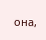она,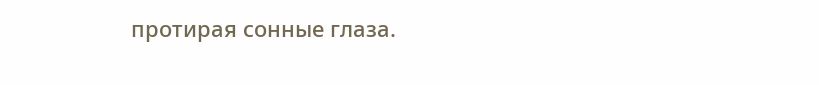протирая сонные глаза.